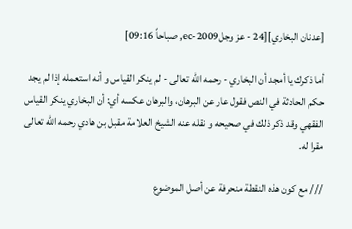[عدنان البخاري][24 - عز وجلec-2009, صباحاً 09:16]

أما ذكرك يا أمجد أن البخاري - رحمه الله تعالى - لم ينكر القياس و أنه استعمله إذا لم يجد حكم الحادثة في النص فقول عار عن البرهان، والبرهان عكسه أي: أن البخاري ينكر القياس الفقهي وقد ذكر ذلك في صحيحه و نقله عنه الشيخ العلامة مقبل بن هادي رحمه الله تعالى مقرا له.

/// مع كون هذه النقطة منحرفة عن أصل الموضوع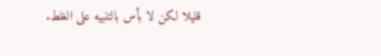قليلا لكن لا بأس بالتنبيه على الغلط.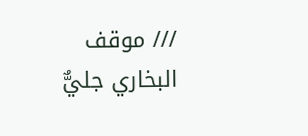/// موقف البخاري جليٌّ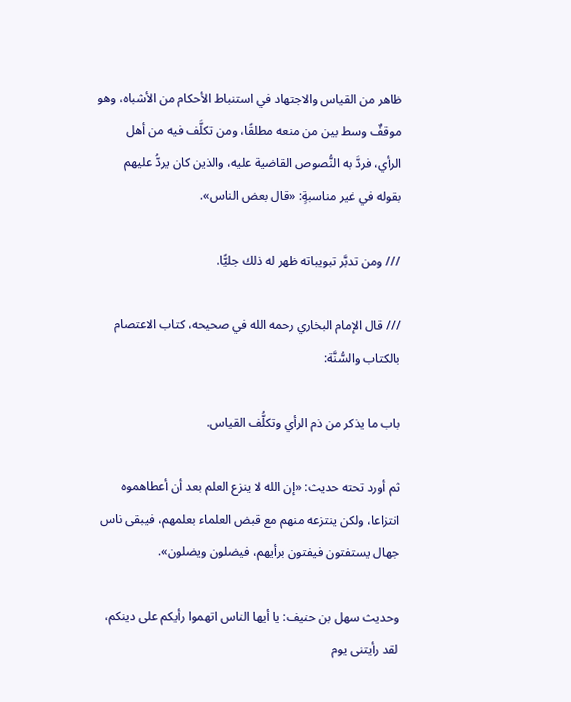ظاهر من القياس والاجتهاد في استنباط الأحكام من الأشباه، وهو موقفٌ وسط بين من منعه مطلقًا، ومن تكلَّف فيه من أهل الرأي، فردَّ به النُّصوص القاضية عليه، والذين كان يردُّ عليهم بقوله في غير مناسبةٍ: «قال بعض الناس».

/// ومن تدبَّر تبويباته ظهر له ذلك جليًّا.

/// قال الإمام البخاري رحمه الله في صحيحه، كتاب الاعتصام بالكتاب والسُّنَّة:

باب ما يذكر من ذم الرأي وتكلُّف القياس.

ثم أورد تحته حديث: «إن الله لا ينزع العلم بعد أن أعطاهموه انتزاعا، ولكن ينتزعه منهم مع قبض العلماء بعلمهم، فيبقى ناس جهال يستفتون فيفتون برأيهم، فيضلون ويضلون».

وحديث سهل بن حنيف: يا أيها الناس اتهموا رأيكم على دينكم، لقد رأيتنى يوم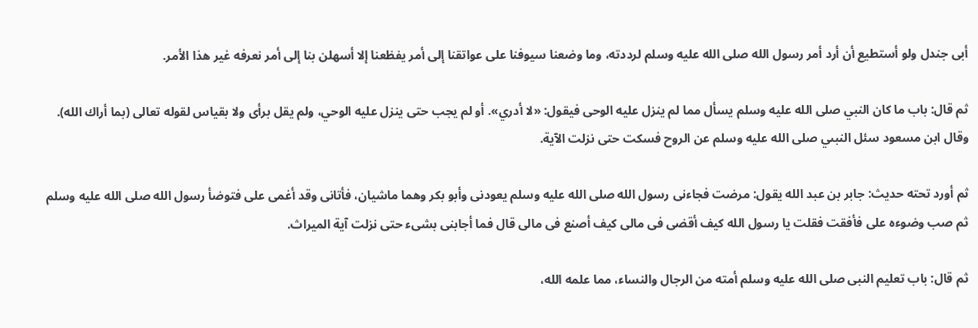أبى جندل ولو أستطيع أن أرد أمر رسول الله صلى الله عليه وسلم لرددته، وما وضعنا سيوفنا على عواتقنا إلى أمر يفظعنا إلا أسهلن بنا إلى أمر نعرفه غير هذا الأمر.

ثم قال: باب ما كان النبي صلى الله عليه وسلم يسأل مما لم ينزل عليه الوحى فيقول: «لا أدري». أو لم يجب حتى ينزل عليه الوحي، ولم يقل برأى ولا بقياس لقوله تعالى (بما أراك الله). وقال ابن مسعود سئل النبىي صلى الله عليه وسلم عن الروح فسكت حتى نزلت الآية.

ثم أورد تحته حديث: جابر بن عبد الله يقول: مرضت فجاءنى رسول الله صلى الله عليه وسلم يعودنى وأبو بكر وهما ماشيان، فأتانى وقد أغمى على فتوضأ رسول الله صلى الله عليه وسلم ثم صب وضوءه على فأفقت فقلت يا رسول الله كيف أقضى فى مالى كيف أصنع فى مالى قال فما أجابنى بشىء حتى نزلت آية الميراث.

ثم قال: باب تعليم النبى صلى الله عليه وسلم أمته من الرجال والنساء، مما علمه الله،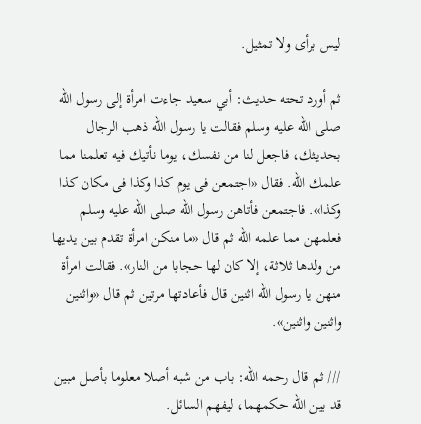ليس برأى ولا تمثيل.

ثم أورد تحته حديث: أبي سعيد جاءت امرأة إلى رسول الله صلى الله عليه وسلم فقالت يا رسول الله ذهب الرجال بحديثك، فاجعل لنا من نفسك، يوما نأتيك فيه تعلمنا مما علمك الله. فقال «اجتمعن فى يوم كذا وكذا فى مكان كذا وكذا». فاجتمعن فأتاهن رسول الله صلى الله عليه وسلم فعلمهن مما علمه الله ثم قال «ما منكن امرأة تقدم بين يديها من ولدها ثلاثة، إلا كان لها حجابا من النار». فقالت امرأة منهن يا رسول الله اثنين قال فأعادتها مرتين ثم قال «واثنين واثنين واثنين».

/// ثم قال رحمه الله: باب من شبه أصلا معلوما بأصل مبين قد بين الله حكمهما، ليفهم السائل.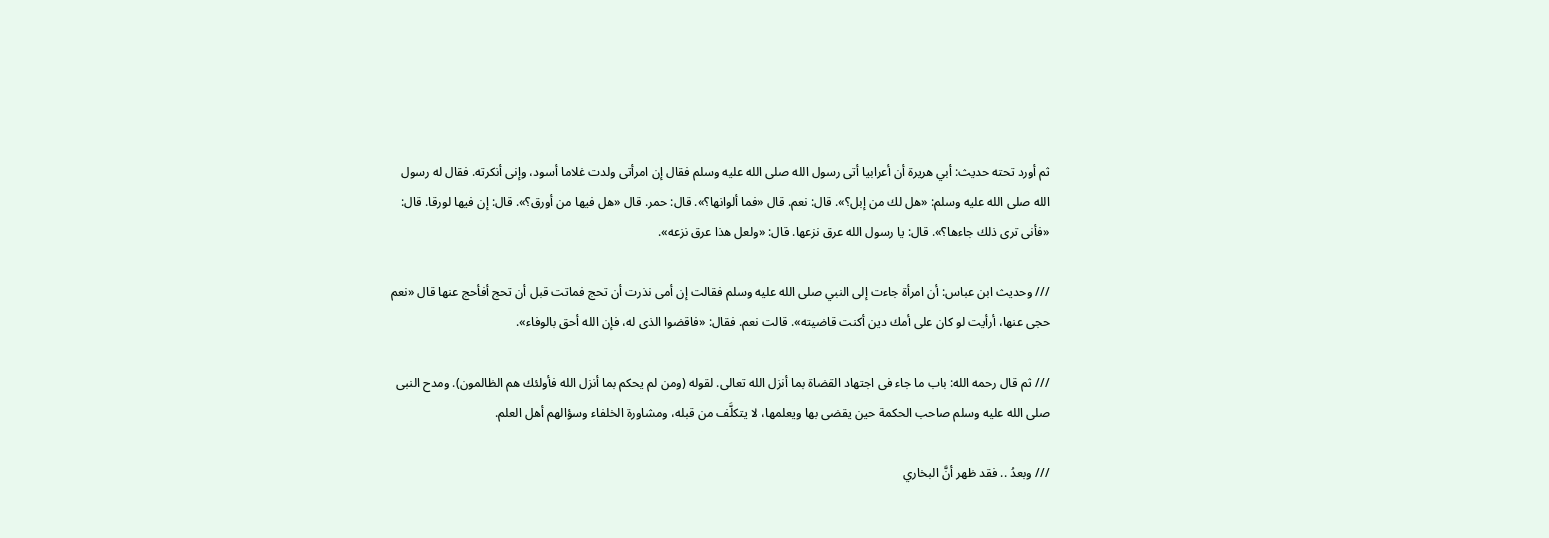ثم أورد تحته حديث: أبي هريرة أن أعرابيا أتى رسول الله صلى الله عليه وسلم فقال إن امرأتى ولدت غلاما أسود، وإنى أنكرته. فقال له رسول الله صلى الله عليه وسلم: «هل لك من إبل؟». قال: نعم. قال «فما ألوانها؟». قال: حمر. قال «هل فيها من أورق؟». قال: إن فيها لورقا. قال: «فأنى ترى ذلك جاءها؟». قال: يا رسول الله عرق نزعها. قال: «ولعل هذا عرق نزعه».

/// وحديث ابن عباس: أن امرأة جاءت إلى النبي صلى الله عليه وسلم فقالت إن أمى نذرت أن تحج فماتت قبل أن تحج أفأحج عنها قال «نعم حجى عنها، أرأيت لو كان على أمك دين أكنت قاضيته». قالت نعم. فقال: «فاقضوا الذى له، فإن الله أحق بالوفاء».

/// ثم قال رحمه الله: باب ما جاء فى اجتهاد القضاة بما أنزل الله تعالى. لقوله (ومن لم يحكم بما أنزل الله فأولئك هم الظالمون). ومدح النبى صلى الله عليه وسلم صاحب الحكمة حين يقضى بها ويعلمها، لا يتكلَّف من قبله، ومشاورة الخلفاء وسؤالهم أهل العلم.

/// وبعدُ .. فقد ظهر أنَّ البخاري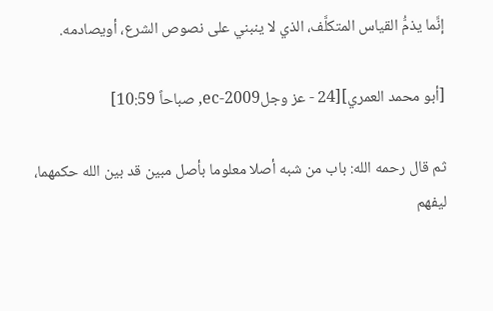إنَّما يذمُّ القياس المتكلَّف، الذي لا ينبني على نصوص الشرع، أويصادمه.

[أبو محمد العمري][24 - عز وجلec-2009, صباحاً 10:59]

ثم قال رحمه الله: باب من شبه أصلا معلوما بأصل مبين قد بين الله حكمهما، ليفهم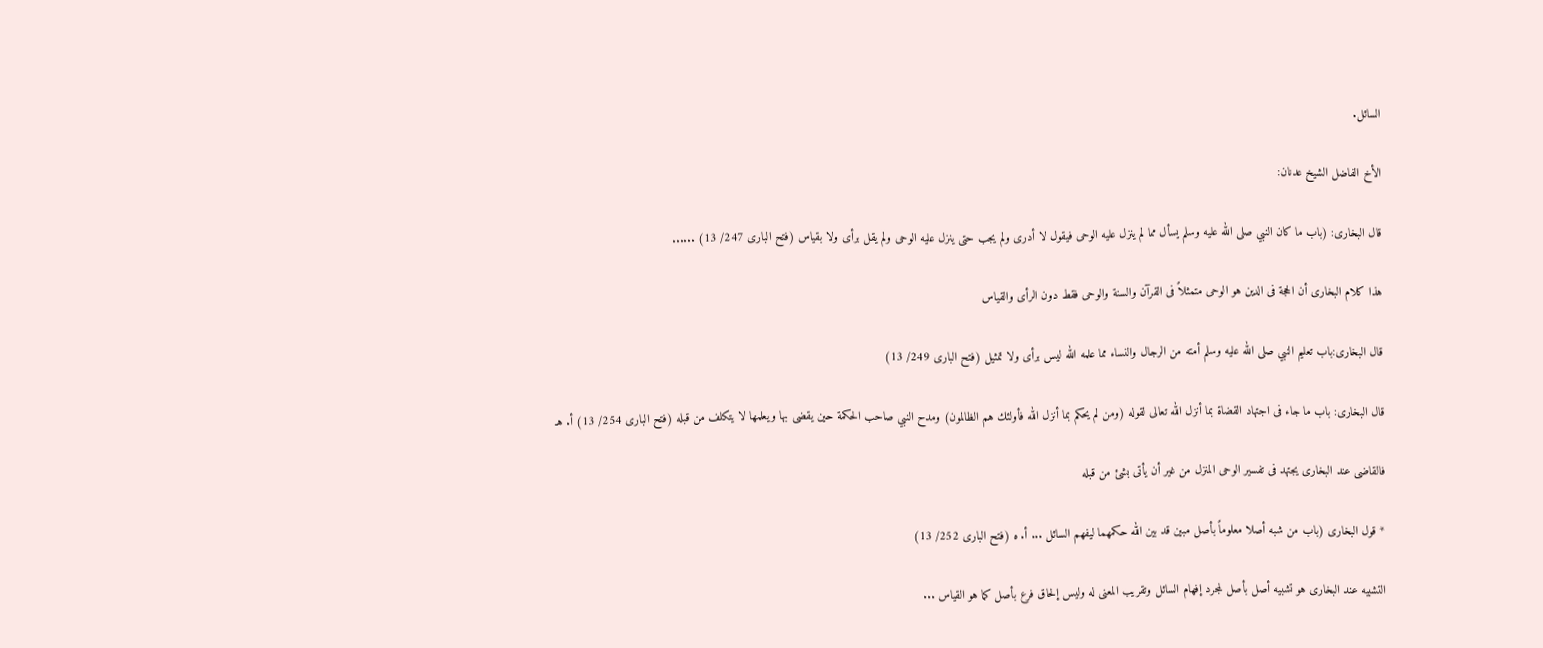السائل.

الأخ الفاضل الشيخ عدنان:

قال البخارى: (باب ما كان النبي صلى الله عليه وسلم يسأل مما لم ينزل عليه الوحى فيقول لا أدرى ولم يجب حتى ينزل عليه الوحى ولم يقل برأى ولا بقياس (فتح البارى 247/ 13) ......

هذا كلام البخارى أن الحجة فى الدين هو الوحى متمثلاً فى القرآن والسنة والوحى فقط دون الرأى والقياس

قال البخارى:باب تعليم النبي صلى الله عليه وسلم أمته من الرجال والنساء مما علمه الله ليس برأى ولا تمثيل (فتح البارى 249/ 13)

قال البخارى: باب ما جاء فى اجتهاد القضاة بما أنزل الله تعالى لقوله (ومن لم يحكم بما أنزل الله فأولئك هم الظالمون) ومدح النبي صاحب الحكمة حين يقضى بها ويعلمها لا يتكلف من قبله (فتح البارى 254/ 13) أ. هـ

فالقاضى عند البخارى يجتهد فى تفسير الوحى المنزل من غير أن يأتى بشئ من قبله

* قول البخارى (باب من شبه أصلا معلوماً بأصل مبين قد بين الله حكمهما ليفهم السائل ... أ. ه (فتح البارى 252/ 13)

التشبيه عند البخارى هو تشبيه أصل بأصل لمجرد إفهام السائل وتقريب المعنى له وليس إلحاق فرع بأصل كما هو القياس ...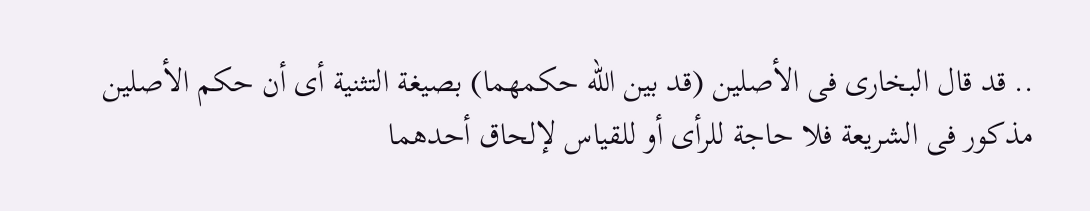.. قد قال البخارى فى الأصلين (قد بين الله حكمهما) بصيغة التثنية أى أن حكم الأصلين مذكور فى الشريعة فلا حاجة للرأى أو للقياس لإلحاق أحدهما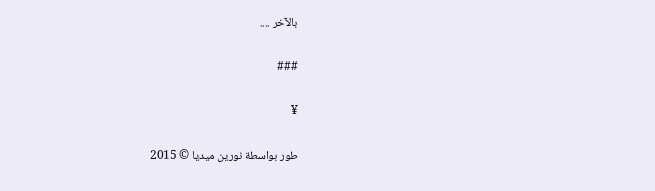بالآخر ....

###

¥

طور بواسطة نورين ميديا © 2015